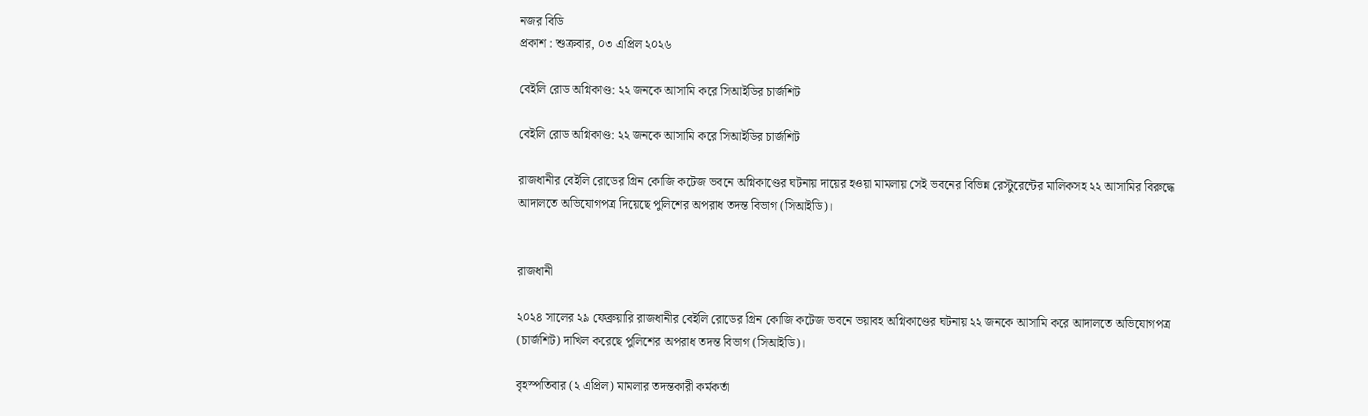নজর বিডি
প্রকাশ : শুক্রবার, ০৩ এপ্রিল ২০২৬

বেইলি রোড অগ্নিকাণ্ড: ২২ জনকে আসামি করে সিআইডির চার্জশিট

বেইলি রোড অগ্নিকাণ্ড: ২২ জনকে আসামি করে সিআইডির চার্জশিট

রাজধানীর বেইলি রোডের গ্রিন কোজি কটেজ ভবনে অগ্নিকাণ্ডের ঘটনায় দায়ের হওয়া মামলায় সেই ভবনের বিভিন্ন রেস্টুরেন্টের মালিকসহ ২২ আসামির বিরুদ্ধে আদালতে অভিযোগপত্র দিয়েছে পুলিশের অপরাধ তদন্ত বিভাগ (সিআইডি)।


রাজধানী

২০২৪ সালের ২৯ ফেব্রুয়ারি রাজধানীর বেইলি রোডের গ্রিন কোজি কটেজ ভবনে ভয়াবহ অগ্নিকাণ্ডের ঘটনায় ২২ জনকে আসামি করে আদালতে অভিযোগপত্র (চার্জশিট) দাখিল করেছে পুলিশের অপরাধ তদন্ত বিভাগ (সিআইডি)।

বৃহস্পতিবার (২ এপ্রিল) মামলার তদন্তকারী কর্মকর্তা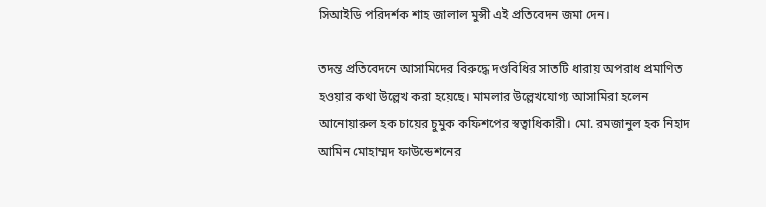সিআইডি পরিদর্শক শাহ জালাল মুন্সী এই প্রতিবেদন জমা দেন।

তদন্ত প্রতিবেদনে আসামিদের বিরুদ্ধে দণ্ডবিধির সাতটি ধারায় অপরাধ প্রমাণিত হওয়ার কথা উল্লেখ করা হয়েছে। মামলার উল্লেখযোগ্য আসামিরা হলেন আনোয়ারুল হক চায়ের চুমুক কফিশপের স্বত্বাধিকারী। মো. রমজানুল হক নিহাদ আমিন মোহাম্মদ ফাউন্ডেশনের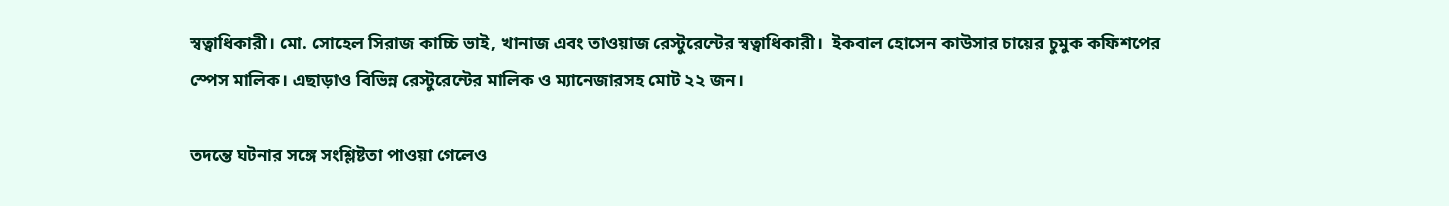স্বত্বাধিকারী। মো. সোহেল সিরাজ কাচ্চি ভাই, খানাজ এবং তাওয়াজ রেস্টুরেন্টের স্বত্বাধিকারী।  ইকবাল হোসেন কাউসার চায়ের চুমুক কফিশপের স্পেস মালিক। এছাড়াও বিভিন্ন রেস্টুরেন্টের মালিক ও ম্যানেজারসহ মোট ২২ জন।

তদন্তে ঘটনার সঙ্গে সংশ্লিষ্টতা পাওয়া গেলেও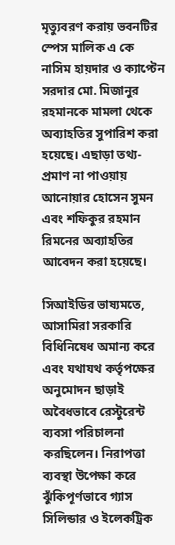মৃত্যুবরণ করায় ভবনটির স্পেস মালিক এ কে নাসিম হায়দার ও ক্যাপ্টেন সরদার মো. মিজানুর রহমানকে মামলা থেকে অব্যাহতির সুপারিশ করা হয়েছে। এছাড়া তথ্য-প্রমাণ না পাওয়ায় আনোয়ার হোসেন সুমন এবং শফিকুর রহমান রিমনের অব্যাহতির আবেদন করা হয়েছে।

সিআইডির ভাষ্যমতে, আসামিরা সরকারি বিধিনিষেধ অমান্য করে এবং যথাযথ কর্তৃপক্ষের অনুমোদন ছাড়াই অবৈধভাবে রেস্টুরেন্ট ব্যবসা পরিচালনা করছিলেন। নিরাপত্তা ব্যবস্থা উপেক্ষা করে ঝুঁকিপূর্ণভাবে গ্যাস সিলিন্ডার ও ইলেকট্রিক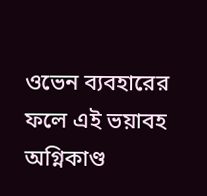ওভেন ব্যবহারের ফলে এই ভয়াবহ অগ্নিকাণ্ড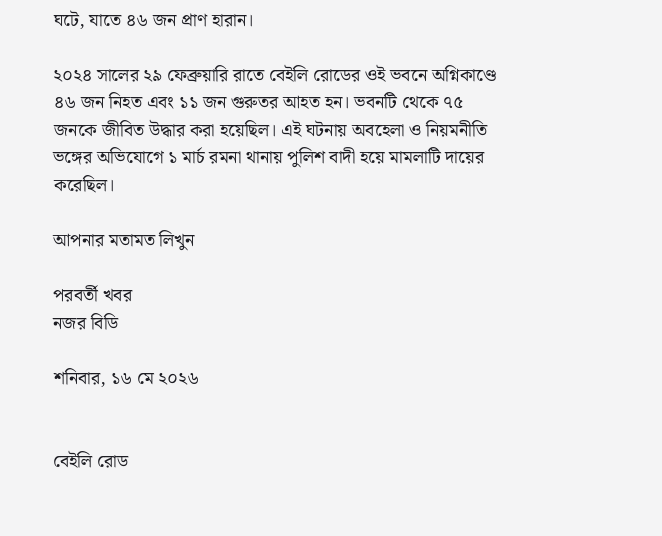ঘটে, যাতে ৪৬ জন প্রাণ হারান।

২০২৪ সালের ২৯ ফেব্রুয়ারি রাতে বেইলি রোডের ওই ভবনে অগ্নিকাণ্ডে ৪৬ জন নিহত এবং ১১ জন গুরুতর আহত হন। ভবনটি থেকে ৭৫ জনকে জীবিত উদ্ধার করা হয়েছিল। এই ঘটনায় অবহেলা ও নিয়মনীতি ভঙ্গের অভিযোগে ১ মার্চ রমনা থানায় পুলিশ বাদী হয়ে মামলাটি দায়ের করেছিল।

আপনার মতামত লিখুন

পরবর্তী খবর
নজর বিডি

শনিবার, ১৬ মে ২০২৬


বেইলি রোড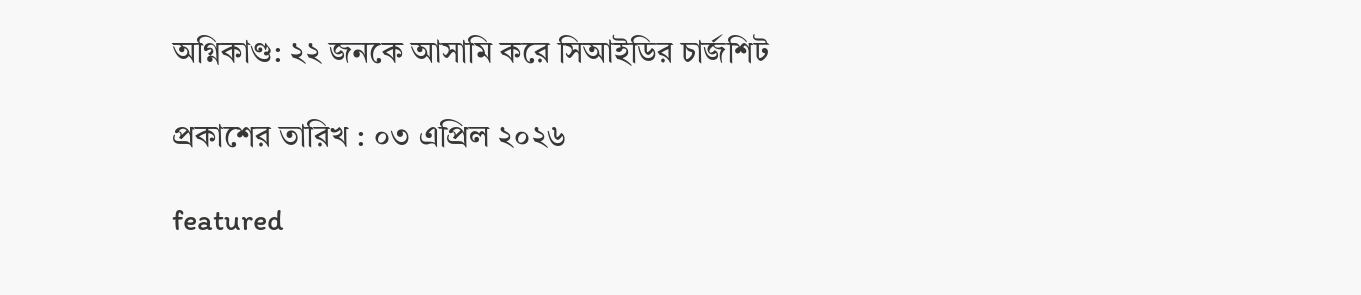অগ্নিকাণ্ড: ২২ জনকে আসামি করে সিআইডির চার্জশিট

প্রকাশের তারিখ : ০৩ এপ্রিল ২০২৬

featured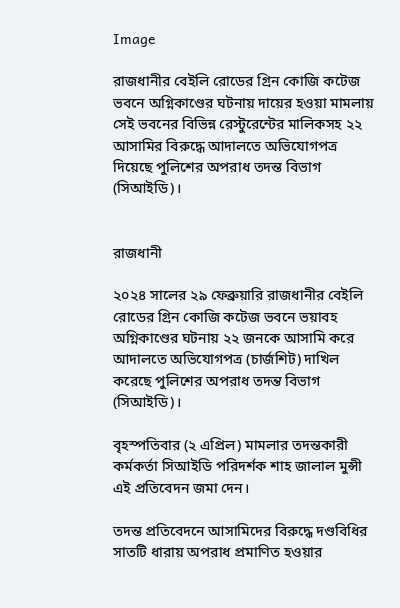Image

রাজধানীর বেইলি রোডের গ্রিন কোজি কটেজ ভবনে অগ্নিকাণ্ডের ঘটনায় দায়ের হওয়া মামলায় সেই ভবনের বিভিন্ন রেস্টুরেন্টের মালিকসহ ২২ আসামির বিরুদ্ধে আদালতে অভিযোগপত্র দিয়েছে পুলিশের অপরাধ তদন্ত বিভাগ (সিআইডি)।


রাজধানী

২০২৪ সালের ২৯ ফেব্রুয়ারি রাজধানীর বেইলি রোডের গ্রিন কোজি কটেজ ভবনে ভয়াবহ অগ্নিকাণ্ডের ঘটনায় ২২ জনকে আসামি করে আদালতে অভিযোগপত্র (চার্জশিট) দাখিল করেছে পুলিশের অপরাধ তদন্ত বিভাগ (সিআইডি)।

বৃহস্পতিবার (২ এপ্রিল) মামলার তদন্তকারী কর্মকর্তা সিআইডি পরিদর্শক শাহ জালাল মুন্সী এই প্রতিবেদন জমা দেন।

তদন্ত প্রতিবেদনে আসামিদের বিরুদ্ধে দণ্ডবিধির সাতটি ধারায় অপরাধ প্রমাণিত হওয়ার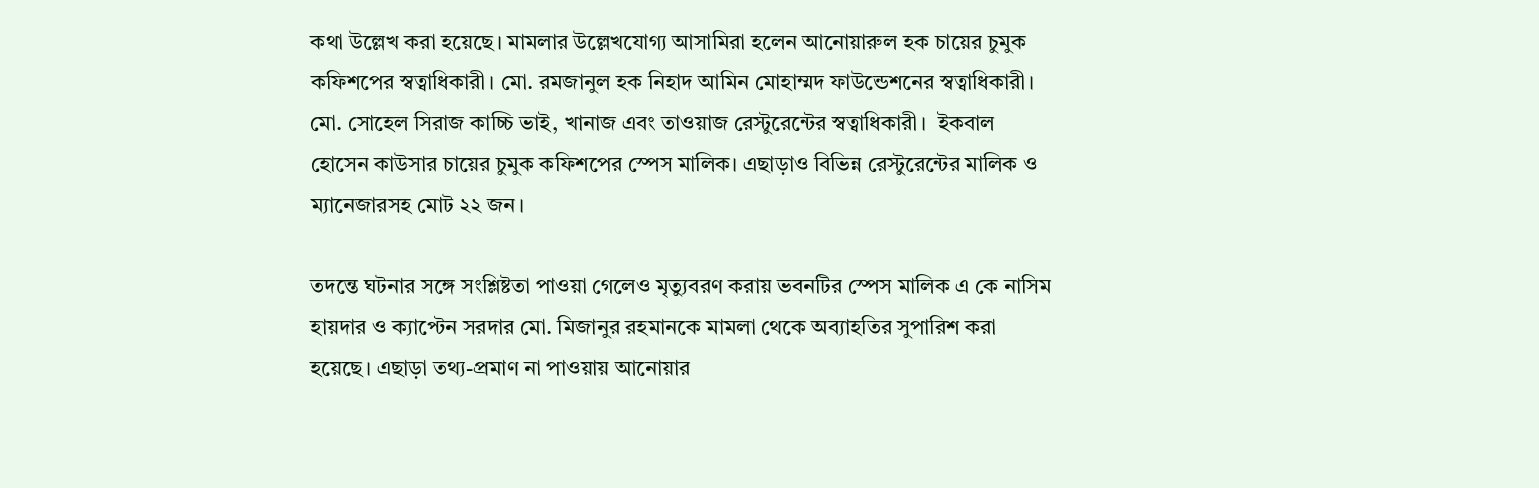কথা উল্লেখ করা হয়েছে। মামলার উল্লেখযোগ্য আসামিরা হলেন আনোয়ারুল হক চায়ের চুমুক কফিশপের স্বত্বাধিকারী। মো. রমজানুল হক নিহাদ আমিন মোহাম্মদ ফাউন্ডেশনের স্বত্বাধিকারী। মো. সোহেল সিরাজ কাচ্চি ভাই, খানাজ এবং তাওয়াজ রেস্টুরেন্টের স্বত্বাধিকারী।  ইকবাল হোসেন কাউসার চায়ের চুমুক কফিশপের স্পেস মালিক। এছাড়াও বিভিন্ন রেস্টুরেন্টের মালিক ও ম্যানেজারসহ মোট ২২ জন।

তদন্তে ঘটনার সঙ্গে সংশ্লিষ্টতা পাওয়া গেলেও মৃত্যুবরণ করায় ভবনটির স্পেস মালিক এ কে নাসিম হায়দার ও ক্যাপ্টেন সরদার মো. মিজানুর রহমানকে মামলা থেকে অব্যাহতির সুপারিশ করা হয়েছে। এছাড়া তথ্য-প্রমাণ না পাওয়ায় আনোয়ার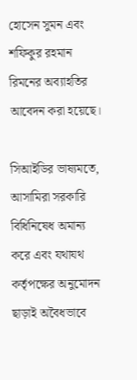হোসেন সুমন এবং শফিকুর রহমান রিমনের অব্যাহতির আবেদন করা হয়েছে।

সিআইডির ভাষ্যমতে, আসামিরা সরকারি বিধিনিষেধ অমান্য করে এবং যথাযথ কর্তৃপক্ষের অনুমোদন ছাড়াই অবৈধভাবে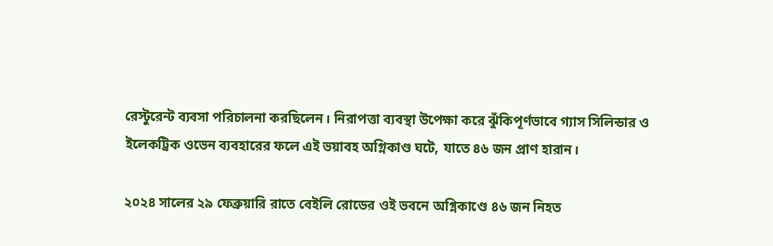রেস্টুরেন্ট ব্যবসা পরিচালনা করছিলেন। নিরাপত্তা ব্যবস্থা উপেক্ষা করে ঝুঁকিপূর্ণভাবে গ্যাস সিলিন্ডার ও ইলেকট্রিক ওভেন ব্যবহারের ফলে এই ভয়াবহ অগ্নিকাণ্ড ঘটে, যাতে ৪৬ জন প্রাণ হারান।

২০২৪ সালের ২৯ ফেব্রুয়ারি রাতে বেইলি রোডের ওই ভবনে অগ্নিকাণ্ডে ৪৬ জন নিহত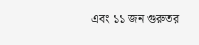এবং ১১ জন গুরুতর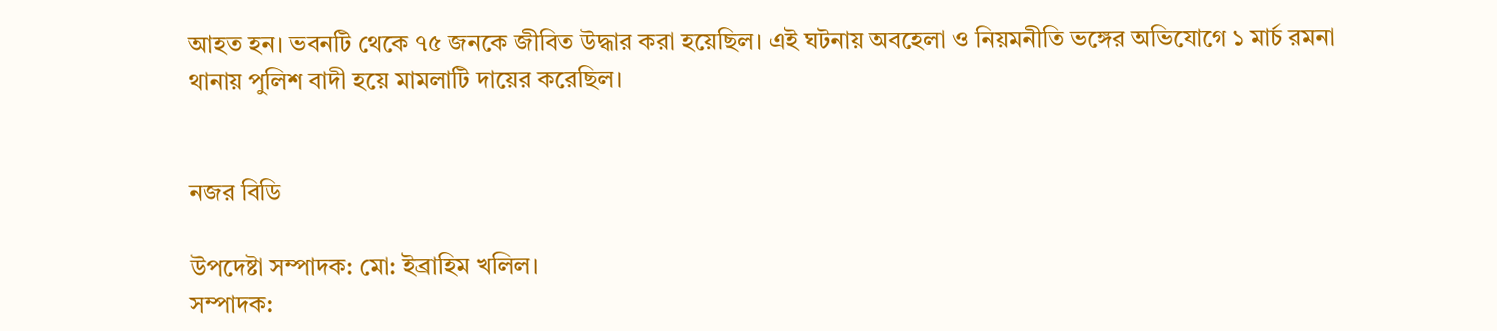আহত হন। ভবনটি থেকে ৭৫ জনকে জীবিত উদ্ধার করা হয়েছিল। এই ঘটনায় অবহেলা ও নিয়মনীতি ভঙ্গের অভিযোগে ১ মার্চ রমনা থানায় পুলিশ বাদী হয়ে মামলাটি দায়ের করেছিল।


নজর বিডি

উপদেষ্টা সম্পাদক: মো: ইব্রাহিম খলিল।
সম্পাদক: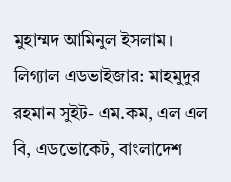মুহাম্মদ আমিনুল ইসলাম।
লিগ্যাল এডভাইজার: মাহমুদুর রহমান সুইট- এম.কম, এল এল বি, এডভোকেট, বাংলাদেশ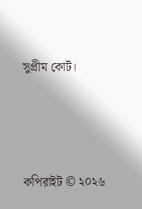সুপ্রীম কোর্ট।




কপিরাইট © ২০২৬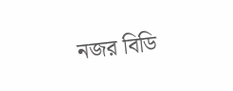নজর বিডি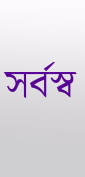সর্বস্ব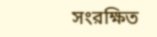সংরক্ষিত